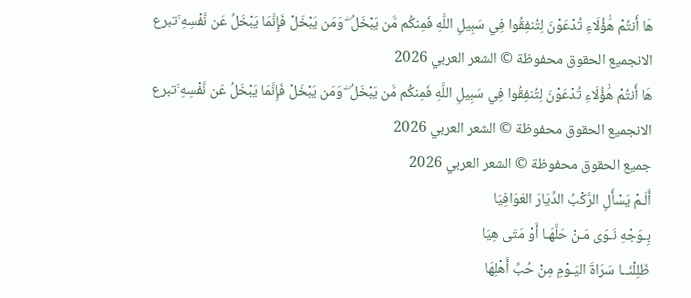هَا أَنتُمْ هَٰؤُلَاءِ تُدْعَوْنَ لِتُنفِقُوا فِي سَبِيلِ اللَّهِ فَمِنكُم مَّن يَبْخَلُ ۖ وَمَن يَبْخَلْ فَإِنَّمَا يَبْخَلُ عَن نَّفْسِهِ ۚتبرع الانجميع الحقوق محفوظة © الشعر العربي 2026
هَا أَنتُمْ هَٰؤُلَاءِ تُدْعَوْنَ لِتُنفِقُوا فِي سَبِيلِ اللَّهِ فَمِنكُم مَّن يَبْخَلُ ۖ وَمَن يَبْخَلْ فَإِنَّمَا يَبْخَلُ عَن نَّفْسِهِ ۚتبرع الانجميع الحقوق محفوظة © الشعر العربي 2026
جميع الحقوق محفوظة © الشعر العربي 2026
أَلَـمْ يَسْأَلِ الرَّكْبُ الدِّيَارَ العَوَافِيَا
بِـوَجْهِ نَـوَى مَـنْ حَلَّهَـا أَوْ مَتَى هِيَا
ظَلِلْنَــا سَرَاةَ اليَـوْمِ مِنْ حُبِّ أَهْلِهَا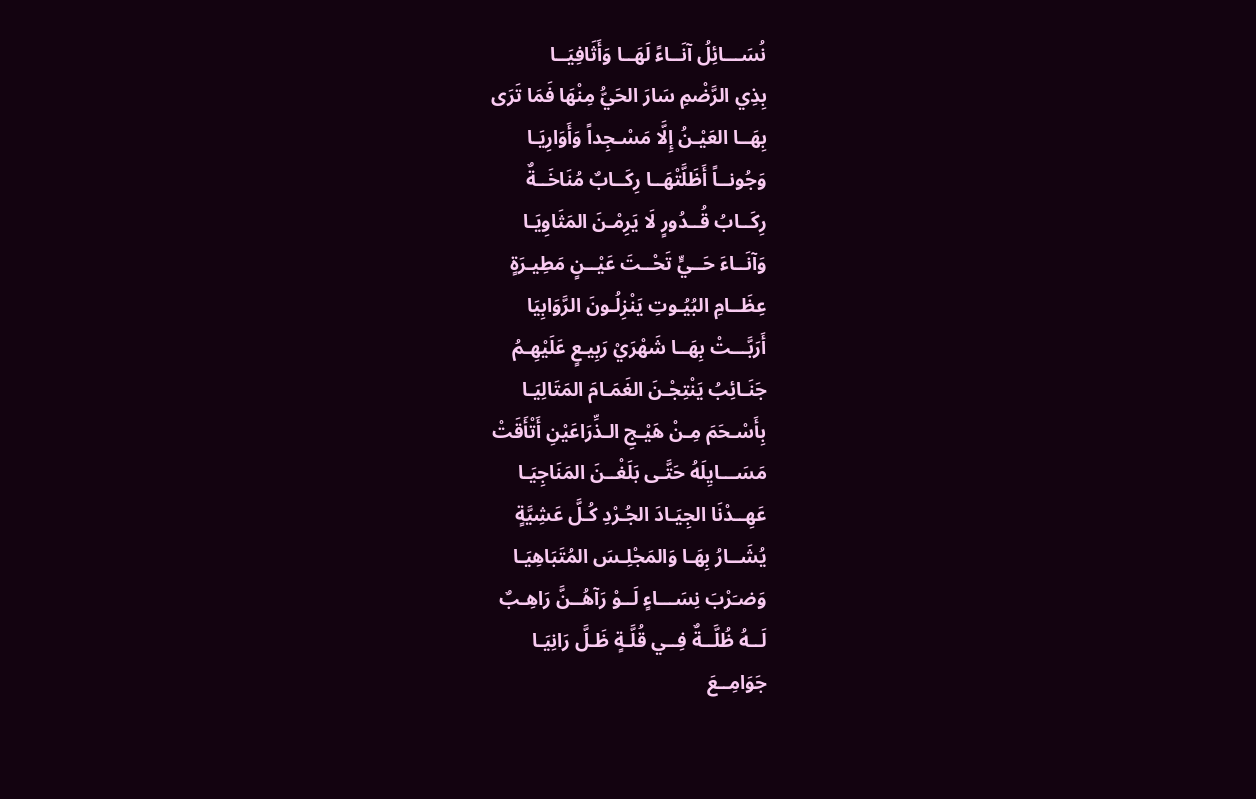نُسَـــائِلُ آنَــاءً لَهَــا وَأَثَافِيَــا
بِذِي الرَّضْمِ سَارَ الحَيُّ مِنْهَا فَمَا تَرَى
بِهَــا العَيْـنُ إِلَّا مَسْـجِداً وَأَوَارِيَـا
وَجُونــاً أَظَلَّتْهَــا رِكَــابٌ مُنَاخَــةٌ
رِكَــابُ قُــدُورٍ لَا يَرِمْـنَ المَثَاوِيَـا
وَآنَــاءَ حَــيٍّ تَحْــتَ عَيْــنٍ مَطِيـرَةٍ
عِظَــامِ البُيُـوتِ يَنْزِلُـونَ الرَّوَابِيَا
أَرَبَّـــتْ بِهَــا شَهْرَيْ رَبِيـعٍ عَلَيْهِـمُ
جَنَـائِبُ يَنْتِجْـنَ الغَمَـامَ المَتَالِيَـا
بِأَسْـحَمَ مِـنْ هَيْـجِ الـذِّرَاعَيْنِ أَتْأَقَتْ
مَسَـــايِلَهُ حَتَّـى بَلَغْــنَ المَنَاجِيَـا
عَهِــدْنَا الجِيَـادَ الجُـرْدِ كُـلَّ عَشِيَّةٍ
يُشَــارُ بِهَـا وَالمَجْلِـسَ المُتَبَاهِيَـا
وَضـَرْبَ نِسَـــاءٍ لَــوْ رَآهُــنَّ رَاهِـبٌ
لَــهُ ظُلَّــةٌ فِــي قُلَّـةٍ ظَـلَّ رَانِيَـا
جَوَامِــعَ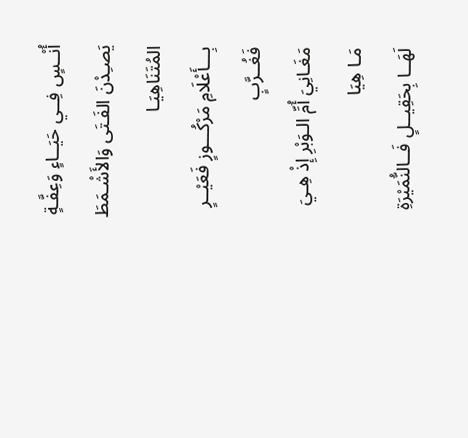أُنْــسٍ فِــي حَيَــاءٍ وَعِفَّـةٍ
يَصـِدْنَ الفَـتَى وَالأَشْـمَطَ المُتَنَاهِيَـا
بِـــأَعْلَامِ مَرْكُـــوزٍ فَعَيْــرٍ فَغُــرَّبٍ
مَغَـانِيَ أُمِّ الـوَبْرِ إِذْ هِـيَ مَـا هِيَا
لَهَــا بِحَقِيــلٍ فَــالنُّمَيْرَةِ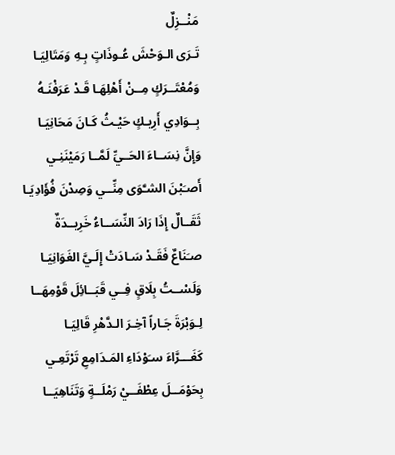مَنْــزِلٌ
تَـرَى الـوَحْشَ عُـوذَاتٍ بِـهِ وَمَتَالِيَـا
وَمُعْتَــرَكٍ مِــنْ أَهْلِهَـا قَـدْ عَرَفْنَـهُ
بِــوَادِي أَرِيـكٍ حَيْـثُ كَـانَ مَحَانِيَـا
وَإِنَّ نِسَــاءَ الحَــيِّ لَمَّــا رَمَيْنَنِـي
أَصـَبْنَ الشـَّوَى مِنِّــي وَصِدْنَ فُؤَادِيَـا
ثَقَــالٌ إِذَا رَادَ النِّسَــاءُ خَرِيــدَةٌ
صـَنَاعٌ فَقَـدْ سَـادَتْ إِلَـيَّ الغَوَانِيَـا
وَلَسْــتُ بِلَاقٍ فِــي قَبَــائِلَ قَوْمِهَــا
لِـوَبْرَةَ جَـاراً آخِـرَ الـدَّهْرِ قَالِيَـا
كَغَـــرَّاءَ سـَوْدَاءِ المَـدَامِعِ تَرْتَعِـي
بِحَوْمَــلَ عِطْفَــيْ رَمْلَــةٍ وَتَنَاهِيَــا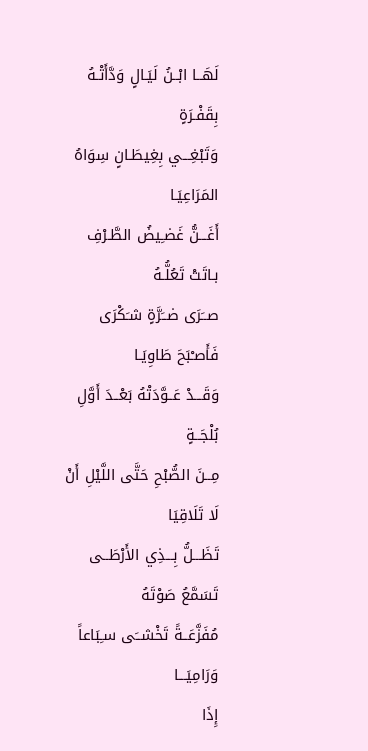لَهَــا ابْــنُ لَيَـالٍ وَدَّأَتْـهُ بِقَفْـرَةٍ
وَتَبْغِـــي بِغِيطَـانٍ سِوَاهُ المَرَاعِيَـا
أَغَـــنُّ غَضـِيضُ الطَّـرْفِ بـاتَتْ تَعُلُّـهُ
صــَرَى ضــَرَّةٍ شـَكْرَى فَأَصـْبَحَ طَاوِيَـا
وَقَـــدْ عَــوَّدَتْهُ بَعْــدَ أَوَّلِ بُلْجَــةٍ
مِــنَ الصُّبْحِ حَتَّى اللَّيْلِ أَنْ لَا تَلَاقِيَا
تَظَـــلُّ بِـــذِي الأَرْطَــى تَسَمَّعُ صَوْتَهُ
مُفَزَّعَــةً تَخْشــَى سـِبَاعاً وَرَامِيَـــا
إِذَا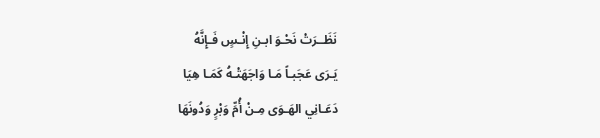نَظَــرَتْ نَحْـوَ ابـنِ إِنْـسٍ فَـإِنَّهُ
يَـرَى عَجَبـاً مَـا وَاجَهَتْـهُ كَمَـا هِيَا
دَعَـانِي الهَـوَى مِـنْ أُمِّ وَبْرٍ وَدُونَهَا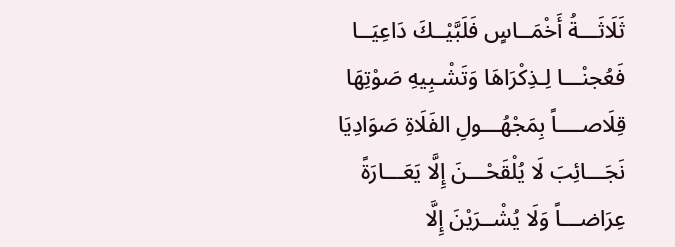ثَلَاثَـــةُ أَخْمَــاسٍ فَلَبَّيْــكَ دَاعِيَــا
فَعُجنْـــا لِـذِكْرَاهَا وَتَشْـبِيهِ صَوْتِهَا
قِلَاصــــاً بِمَجْهُـــولِ الفَلَاةِ صَوَادِيَا
نَجَـــائِبَ لَا يُلْقَحْـــنَ إِلَّا يَعَـــارَةً
عِرَاضـــاً وَلَا يُشْــرَيْنَ إِلَّا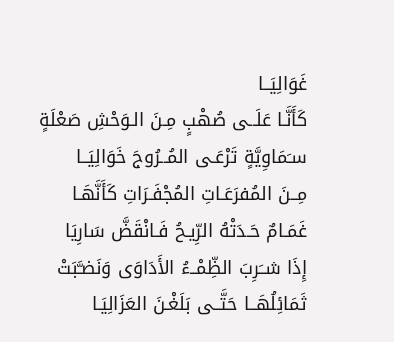غَوَالِيَــا
كَأَنَّـا عَلَــى صُهْبٍ مِـنَ الـوَحْشِ صَعْلَةٍ
سـَمَاوِيَّةٍ تَرْعَـى المُــرُوجَ خَوَالِيَــا
مِــنَ المُفرَعَـاتِ المُجْفَـرَاتِ كَأَنَّهَـا
غَمَـامٌ حَـدَتْهُ الرِّيـحُ فَـانْقَضَّ سَارِيَا
إِذَا شــَرِبَ الظِّمْــءُ الأَدَاوَى وَنَضـَّبَتْ
ثَمَائِلُهَــا حَتَّــى بَلَغْـنَ العَزَالِيَـا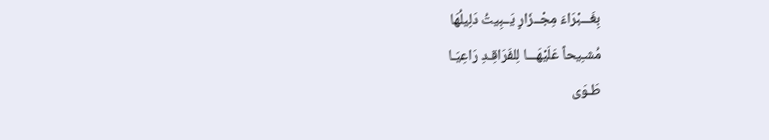بِغَـــبْرَاءَ مِجْــزَارٍ يَــبِيتُ دَلِيلُهَا
مُشـِيحاً عَلَيْهَـــا لِلفَرَاقِـدِ رَاعِيَـا
طَـوَى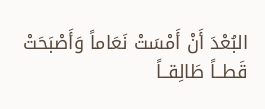البُعْدَ أَنْ أَمْسَتْ نَعَاماً وَأَصْبَحَتْ
قَطــاً طَالِقــاً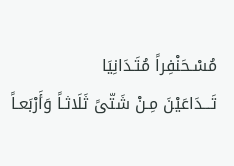مُسْـحَنْفِراً مُتَـدَانِيَا
تَـــدَاعَيْنَ مِـنْ شَتّىً ثَلَاثـاً وَأَرْبَعـاً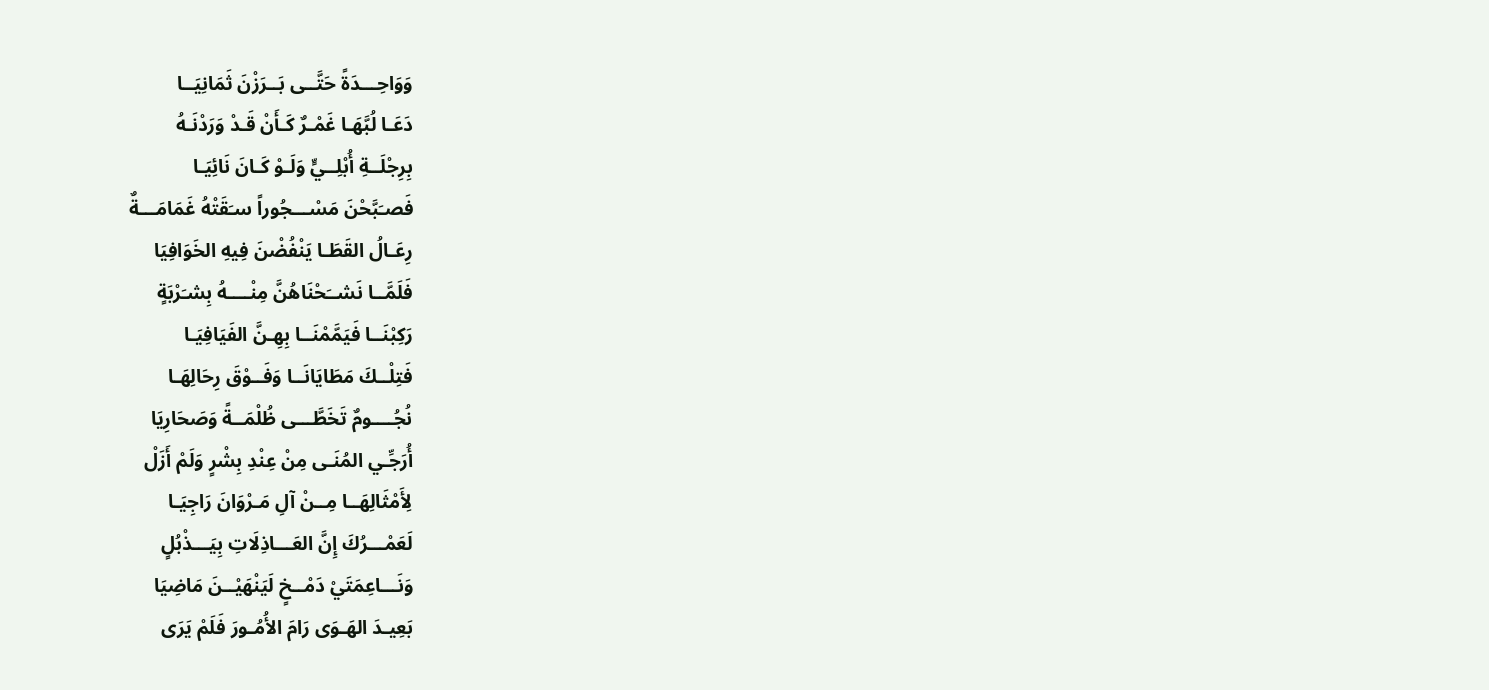وَوَاحِـــدَةً حَتَّــى بَــرَزْنَ ثَمَانِيَــا
دَعَـا لُبَّهَـا غَمْـرٌ كَـأَنْ قَـدْ وَرَدْنَـهُ
بِرِجْلَــةِ أُبْلِــيٍّ وَلَـوْ كَـانَ نَائِيَـا
فَصـَبَّحْنَ مَسْـــجُوراً سـَقَتْهُ غَمَامَـــةٌ
رِعَـالُ القَطَـا يَنْفُضْنَ فِيهِ الخَوَافِيَا
فَلَمَّــا نَشــَحْنَاهُنَّ مِنْــــهُ بِشـَرْبَةٍ
رَكِبْنَــا فَيَمَّمْنَــا بِهِـنَّ الفَيَافِيَـا
فَتِلْــكَ مَطَايَانَــا وَفَــوْقَ رِحَالِهَـا
نُجُــــومٌ تَخَطَّـــى ظُلْمَــةً وَصَحَارِيَا
أُرَجِّـي المُنَـى مِنْ عِنْدِ بِشْرٍ وَلَمْ أَزَلْ
لِأَمْثَالِهَــا مِــنْ آلِ مَـرْوَانَ رَاجِيَـا
لَعَمْـــرُكَ إِنَّ العَـــاذِلَاتِ بِيَـــذْبُلٍ
وَنَـــاعِمَتَيْ دَمْــخٍ لَيَنْهَيْــنَ مَاضِيَا
بَعِيـدَ الهَـوَى رَامَ الأُمُـورَ فَلَمْ يَرَى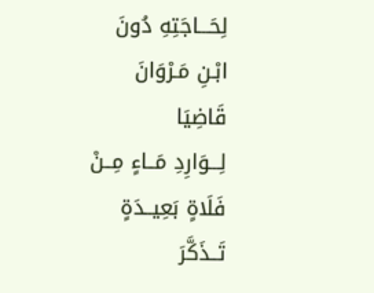لِحَـــاجَتِهِ دُونَ ابْـنِ مَـرْوَانَ قَاضِيَا
لِـــوَارِدِ مَــاءٍ مِــنْ فَلَاةٍ بَعِيــدَةٍ
تَــذَكَّرَ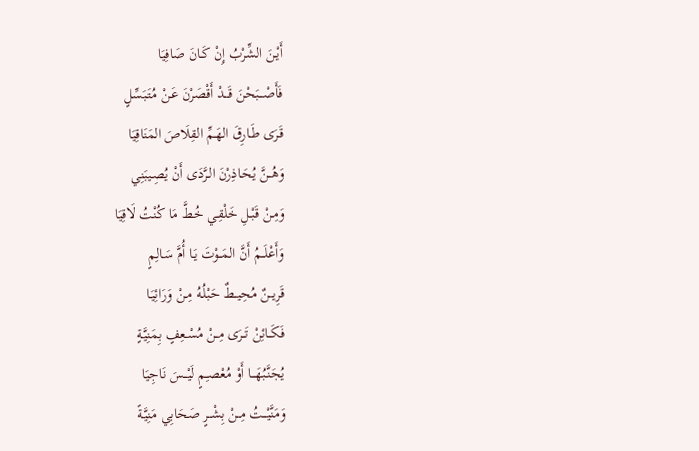أَيْـنَ الشِّرْبُ إِنْ كَـانَ صَافِيَا
فَأَصْـــبَحْنَ قَـــدْ أَقْصَرْنَ عَـنْ مُتَبَسِّلٍ
قَـرَى طَـارِقَ الهَـمِّ القِلَاصَ المَنَاقِيَا
وَهُــنَّ يُحَـاذِرْنَ الـرَّدَى أَنْ يُصِـيبَنِي
وَمِـنْ قَبْـلِ خَلْقِـي خُـطَّ مَا كُنْتُ لَاقِيَا
وَأَعْلَــمُ أَنَّ المَــوْتَ يَـا أُمَّ سَـالِمٍ
قَرِيــنٌ مُحِيــطٌ حَبْلُـهُ مِـنْ وَرَائِيَـا
فَكَــائِنْ تَــرَى مِــنْ مُسْـعِفٍ بِمَنِيَّـةٍ
يُجَنَّبُهَـــا أَوْ مُعْصـِمٍ لَيْـــسَ نَاجِيَا
وَمَنَّيْـــتُ مِــنْ بِشْــرٍ صَحَابِي مَنِيَّـةً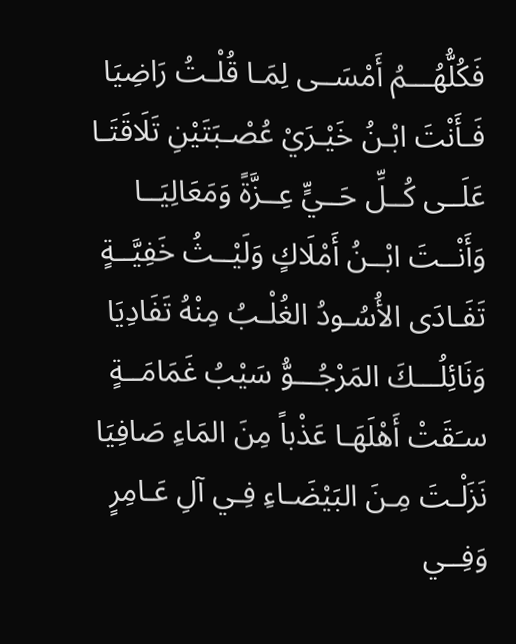فَكُلُّهُـــمُ أَمْسَــى لِمَـا قُلْـتُ رَاضِيَا
فَـأَنْتَ ابْـنُ خَيْـرَيْ عُصْـبَتَيْنِ تَلَاقَتَـا
عَلَــى كُــلِّ حَــيٍّ عِــزَّةً وَمَعَالِيَــا
وَأَنْــتَ ابْــنُ أَمْلَاكٍ وَلَيْــثُ خَفِيَّــةٍ
تَفَـادَى الأُسُـودُ الغُلْـبُ مِنْهُ تَفَادِيَا
وَنَائِلُـــكَ المَرْجُـــوُّ سَيْبُ غَمَامَــةٍ
سـَقَتْ أَهْلَهَـا عَذْباً مِنَ المَاءِ صَافِيَا
نَزَلْـتَ مِـنَ البَيْضَـاءِ فِـي آلِ عَـامِرٍ
وَفِــي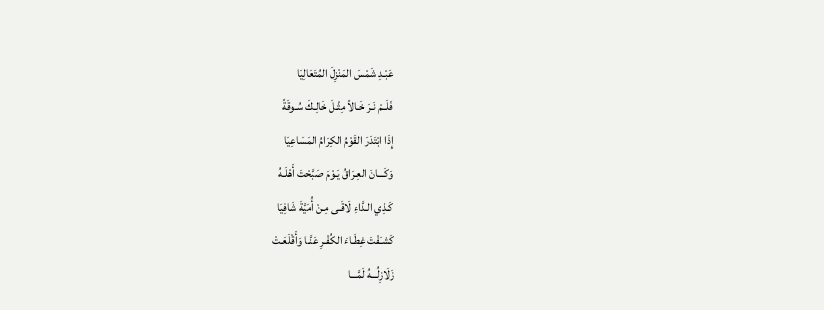عَبْـدِ شَمْسَ المَنْزِلَ المُتَعَالِيَا
فَلَــمْ نَـرَ خَـالاً مِثْـلَ خَالِـكَ سُـوقَةً
إِذَا ابْتَدَرَ القَوْمُ الكِرَامُ المَسَاعِيَا
وَكَـــانَ العِـرَاقُ يَـوْمَ صَبَّحْتَ أَهْلَـهُ
كَـذِي الـدَّاءِ لَاقَـى مِـنْ أُمَيَّةَ شَافِيَا
كَشـَفْتَ غِطَـاءَ الكُفْـرِ عَنَّـا وَأَقْلَعَـتْ
زَلَازِلُـــهُ لَمَّـــا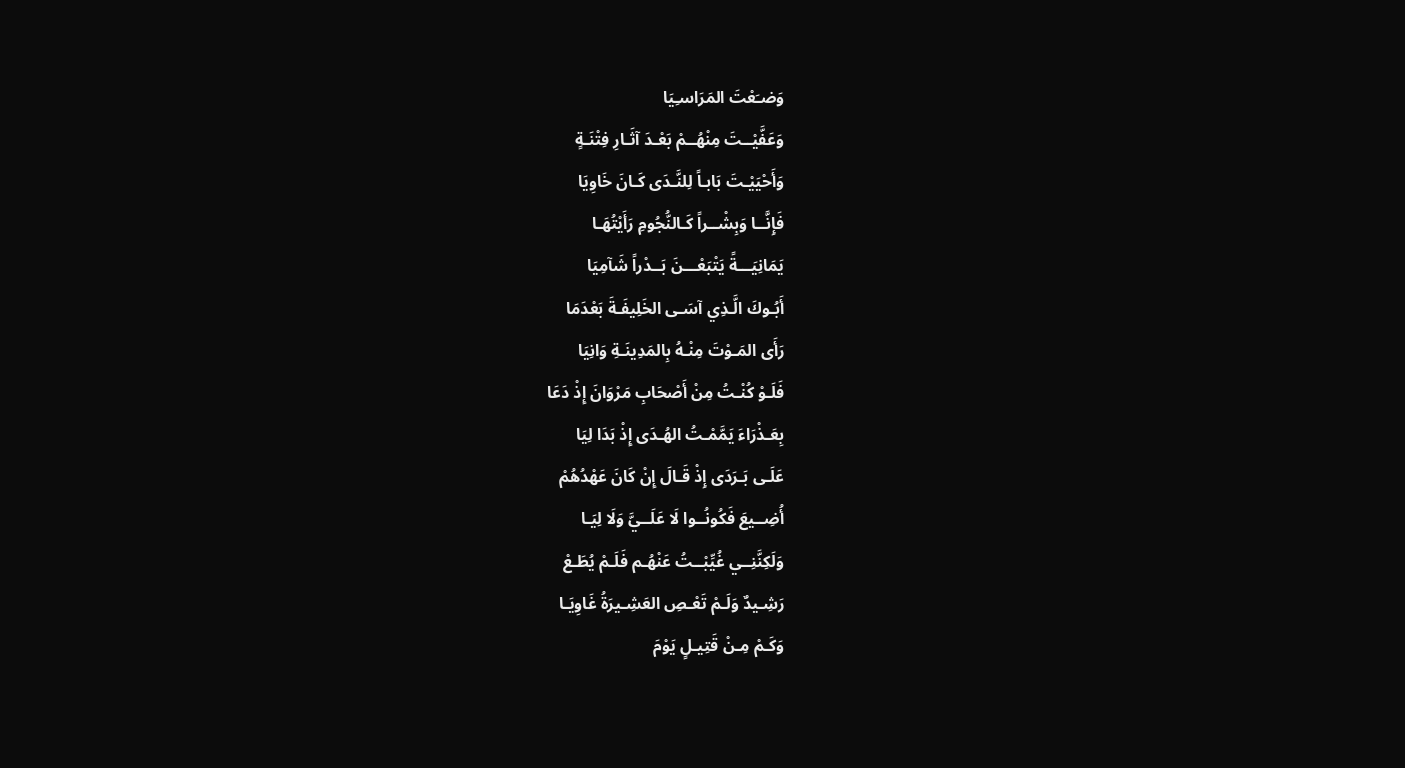وَضـَعْتَ المَرَاسـِيَا
وَعَفَّيْــتَ مِنْهُــمْ بَعْـدَ آثَـارِ فِتْنَـةٍ
وَأَحْيَيْـتَ بَابـاً لِلنَّـدَى كَـانَ خَاوِيَا
فَإِنَّــا وَبِشْــراً كَـالنُّجُومِ رَأَيْتُهَـا
يَمَانِيَـــةً يَتْبَعْـــنَ بَــدْراً شَآمِيَا
أَبُـوكَ الَّـذِي آسَـى الخَلِيفَـةَ بَعْدَمَا
رَأَى المَـوْتَ مِنْـهُ بِالمَدِينَـةِ وَانِيَا
فَلَـوْ كُنْـتُ مِنْ أَصْحَابِ مَرْوَانَ إِذْ دَعَا
بِعَـذْرَاءَ يَمَّمْـتُ الهُـدَى إِذْ بَدَا لِيَا
عَلَـى بَـرَدَى إِذْ قَـالَ إِنْ كَانَ عَهْدُهُمْ
أُضِــيعَ فَكُونُــوا لَا عَلَــيَّ وَلَا لِيَـا
وَلَكِنَّنِــي غُيِّبْــتُ عَنْهُـم فَلَـمْ يُطَـعْ
رَشِـيدٌ وَلَـمْ تَعْـصِ العَشِـيرَةُ غَاوِيَـا
وَكَـمْ مِـنْ قَتِيـلٍ يَوْمَ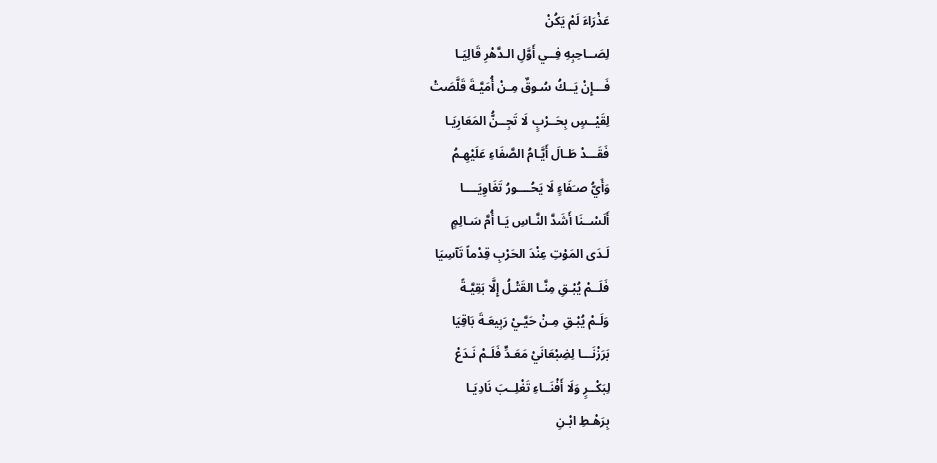عَذْرَاءَ لَمْ يَكُنْ
لِصَــاحِبِهِ فِــي أَوَّلِ الـدَّهْرِ قَالِيَـا
فَـــإِنْ يَــكُ سُـوقٌ مِـنْ أُمَيَّـةَ قَلَّصَتْ
لِقَيْــسٍ بِحَــرْبٍ لَا تَجِــنُّ المَعَارِيَـا
فَقَـــدْ طَـالَ أَيَّـامُ الصَّفَاءِ عَلَيْهِـمُ
وَأَيُّ صـَفَاءٍ لَا يَحُــــورُ تَغَاوِيَــــا
أَلَسْــنَا أَشَدَّ النَّـاسِ يَـا أُمَّ سَـالِمٍ
لَـدَى المَوْتِ عِنْدَ الحَرْبِ قِدْماً تَآسِيَا
فَلَــمْ يُبْـقِ مِنَّـا القَتْـلُ إِلَّا بَقِيَّـةً
وَلَـمْ يُبْـقِ مِـنْ حَيَّـيْ رَبِيعَـةَ بَاقِيَا
بَرَزْنَـــا لِضِبْعَانَيْ مَعَـدٍّ فَلَـمْ نَـدَعْ
لِبَكْــرٍ وَلَا أَفْنَــاءِ تَغْلِــبَ نَادِيَـا
بِرَهْـطِ ابْـنِ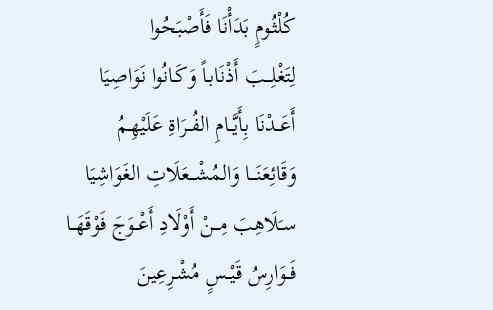كُلْثُـومٍ بَدَأْنَا فَأَصْبَحُوا
لِتَغْلِـــبَ أَذْنَابـاً وَكَـانُوا نَوَاصِيَا
أَعَــدْنَا بِأَيَّــامِ الفُــرَاةِ عَلَيْهِـمُ
وَقَائِعَنَـــا وَالمُشْـــعَلَاتِ الغَوَاشِيَا
سـَلَاهِبَ مِـــنْ أَوْلَادِ أَعْــوَجَ فَوْقَهَــا
فَــوَارِسُ قَيْــسٍ مُشْـرِعِينَ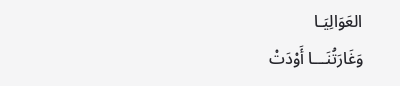العَوَالِيَـا
وَغَارَتُنَـــا أَوْدَتْ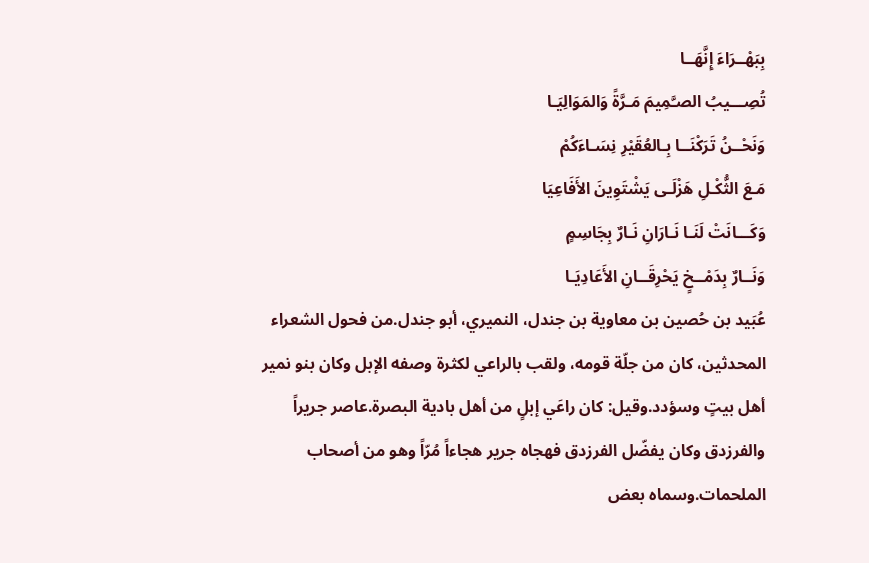بِبَهْــرَاءَ إِنَّهَــا
تُصِـــيبُ الصـَّمِيمَ مَـرَّةً وَالمَوَالِيَـا
وَنَحْــنُ تَرَكْنَــا بِـالعُقَيْرِ نِسَـاءَكُمْ
مَـعَ الثُّكْـلِ هَزْلَـى يَشْتَوِينَ الأَفَاعِيَا
وَكَـــانَتْ لَنَـا نَـارَانِ نَـارٌ بِجَاسِمٍ
وَنَــارٌ بِدَمْــخٍ يَحْرِقَــانِ الأَعَادِيَـا
عُبَيد بن حُصين بن معاوية بن جندل، النميري، أبو جندل.من فحول الشعراء المحدثين، كان من جلّة قومه، ولقب بالراعي لكثرة وصفه الإبل وكان بنو نمير أهل بيتٍ وسؤدد.وقيل: كان راعَي إبلٍ من أهل بادية البصرة.عاصر جريراً والفرزدق وكان يفضّل الفرزدق فهجاه جرير هجاءاً مُرّاً وهو من أصحاب الملحمات.وسماه بعض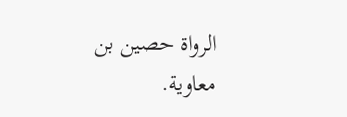الرواة حصين بن معاوية.